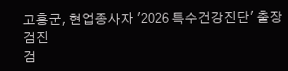고흥군, 현업종사자 '2026 특수건강진단' 출장검진
검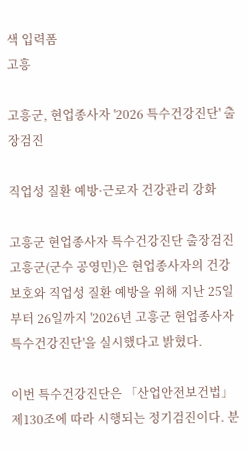색 입력폼
고흥

고흥군, 현업종사자 '2026 특수건강진단' 출장검진

직업성 질환 예방·근로자 건강관리 강화

고흥군 현업종사자 특수건강진단 출장검진
고흥군(군수 공영민)은 현업종사자의 건강 보호와 직업성 질환 예방을 위해 지난 25일부터 26일까지 '2026년 고흥군 현업종사자 특수건강진단'을 실시했다고 밝혔다.

이번 특수건강진단은 「산업안전보건법」 제130조에 따라 시행되는 정기검진이다. 분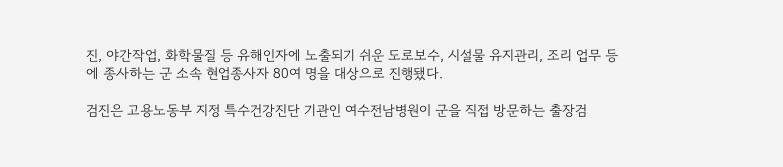진, 야간작업, 화학물질 등 유해인자에 노출되기 쉬운 도로보수, 시설물 유지관리, 조리 업무 등에 종사하는 군 소속 현업종사자 80여 명을 대상으로 진행됐다.

검진은 고용노동부 지정 특수건강진단 기관인 여수전남병원이 군을 직접 방문하는 출장검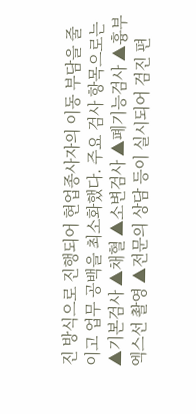진 방식으로 진행되어 현업종사자의 이동 부담을 줄이고 업무 공백을 최소화했다. 주요 검사 항목으로는 ▲기본검사 ▲채혈 ▲소변검사 ▲폐기능검사 ▲흉부 엑스선 촬영 ▲전문의 상담 등이 실시되어 검진 편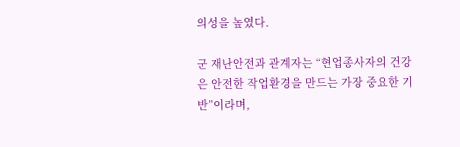의성을 높였다.

군 재난안전과 관계자는 “현업종사자의 건강은 안전한 작업환경을 만드는 가장 중요한 기반”이라며,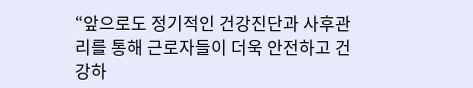“앞으로도 정기적인 건강진단과 사후관리를 통해 근로자들이 더욱 안전하고 건강하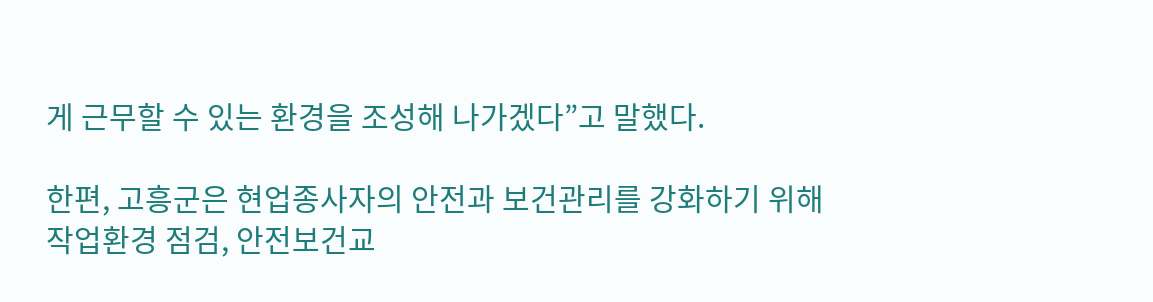게 근무할 수 있는 환경을 조성해 나가겠다”고 말했다.

한편, 고흥군은 현업종사자의 안전과 보건관리를 강화하기 위해 작업환경 점검, 안전보건교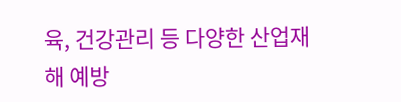육, 건강관리 등 다양한 산업재해 예방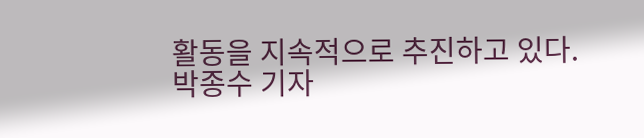활동을 지속적으로 추진하고 있다.
박종수 기자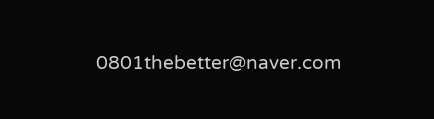0801thebetter@naver.com